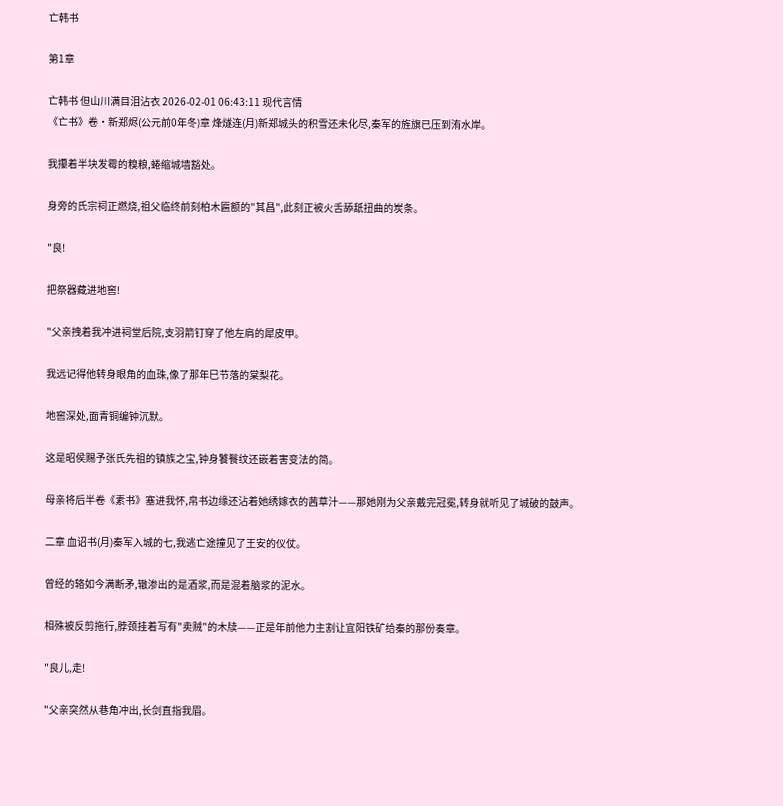亡韩书

第1章

亡韩书 但山川满目泪沾衣 2026-02-01 06:43:11 现代言情
《亡书》卷·新郑烬(公元前0年冬)章 烽燧连(月)新郑城头的积雪还未化尽,秦军的旌旗已压到洧水岸。

我攥着半块发霉的糗粮,蜷缩城墙豁处。

身旁的氏宗祠正燃烧,祖父临终前刻柏木匾额的"其昌",此刻正被火舌舔舐扭曲的炭条。

"良!

把祭器藏进地窖!

"父亲拽着我冲进祠堂后院,支羽箭钉穿了他左肩的犀皮甲。

我远记得他转身眼角的血珠,像了那年巳节落的棠梨花。

地窖深处,面青铜编钟沉默。

这是昭侯赐予张氏先祖的镇族之宝,钟身饕餮纹还嵌着害变法的简。

母亲将后半卷《素书》塞进我怀,帛书边缘还沾着她绣嫁衣的茜草汁——那她刚为父亲戴完冠冕,转身就听见了城破的鼓声。

二章 血诏书(月)秦军入城的七,我逃亡途撞见了王安的仪仗。

曾经的辂如今满断矛,辙渗出的是酒浆,而是混着脑浆的泥水。

相殊被反剪拖行,脖颈挂着写有"卖贼"的木牍——正是年前他力主割让宜阳铁矿给秦的那份奏章。

"良儿,走!

"父亲突然从巷角冲出,长剑直指我眉。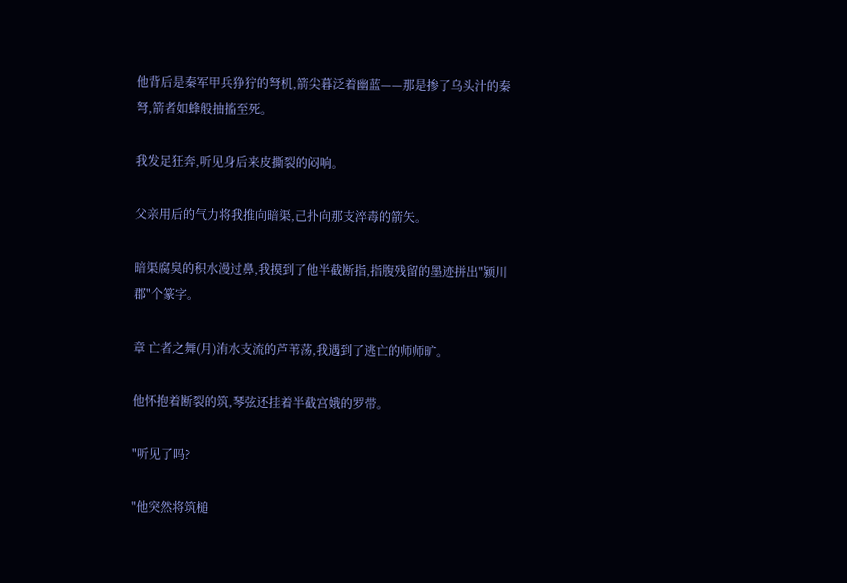他背后是秦军甲兵狰狞的弩机,箭尖暮泛着幽蓝——那是掺了乌头汁的秦弩,箭者如蜂般抽搐至死。

我发足狂奔,听见身后来皮撕裂的闷响。

父亲用后的气力将我推向暗渠,己扑向那支淬毒的箭矢。

暗渠腐臭的积水漫过鼻,我摸到了他半截断指,指腹残留的墨迹拼出"颍川郡"个篆字。

章 亡者之舞(月)洧水支流的芦苇荡,我遇到了逃亡的师师旷。

他怀抱着断裂的筑,琴弦还挂着半截宫娥的罗带。

"听见了吗?

"他突然将筑槌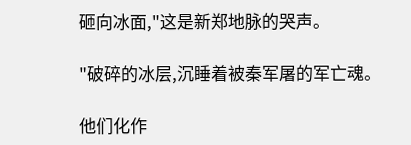砸向冰面,"这是新郑地脉的哭声。

"破碎的冰层,沉睡着被秦军屠的军亡魂。

他们化作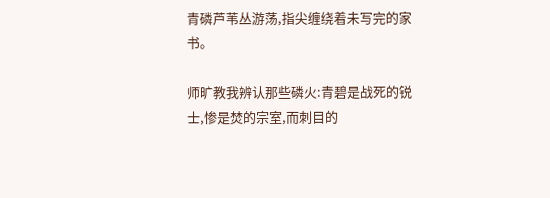青磷芦苇丛游荡,指尖缠绕着未写完的家书。

师旷教我辨认那些磷火:青碧是战死的锐士,惨是焚的宗室,而刺目的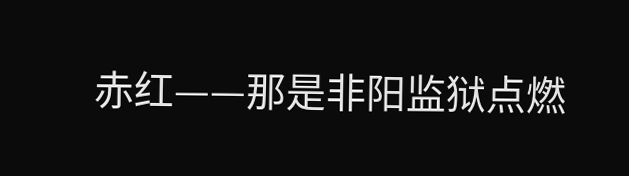赤红——那是非阳监狱点燃